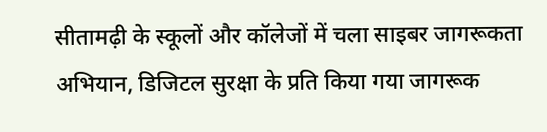सीतामढ़ी के स्कूलों और कॉलेजों में चला साइबर जागरूकता अभियान, डिजिटल सुरक्षा के प्रति किया गया जागरूक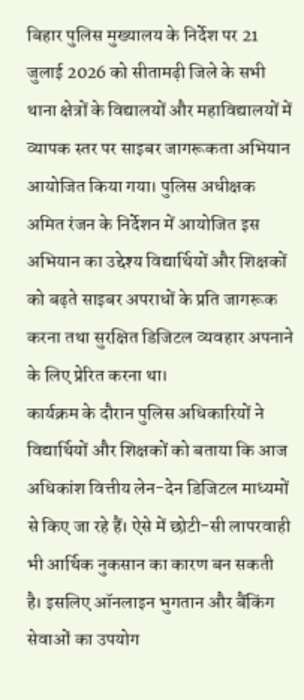बिहार पुलिस मुख्यालय के निर्देश पर 21 जुलाई 2026 को सीतामढ़ी जिले के सभी थाना क्षेत्रों के विद्यालयों और महाविद्यालयों में व्यापक स्तर पर साइबर जागरूकता अभियान आयोजित किया गया। पुलिस अधीक्षक अमित रंजन के निर्देशन में आयोजित इस अभियान का उद्देश्य विद्यार्थियों और शिक्षकों को बढ़ते साइबर अपराधों के प्रति जागरूक करना तथा सुरक्षित डिजिटल व्यवहार अपनाने के लिए प्रेरित करना था।
कार्यक्रम के दौरान पुलिस अधिकारियों ने विद्यार्थियों और शिक्षकों को बताया कि आज अधिकांश वित्तीय लेन-देन डिजिटल माध्यमों से किए जा रहे हैं। ऐसे में छोटी-सी लापरवाही भी आर्थिक नुकसान का कारण बन सकती है। इसलिए ऑनलाइन भुगतान और बैंकिंग सेवाओं का उपयोग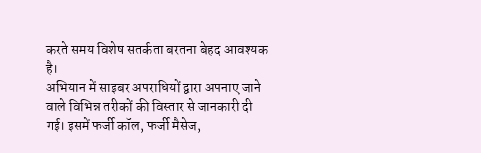करते समय विशेष सतर्कता बरतना बेहद आवश्यक है।
अभियान में साइबर अपराधियों द्वारा अपनाए जाने वाले विभिन्न तरीकों की विस्तार से जानकारी दी गई। इसमें फर्जी कॉल, फर्जी मैसेज,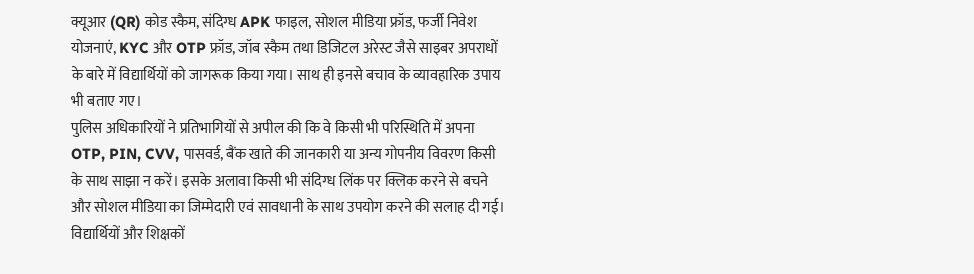क्यूआर (QR) कोड स्कैम, संदिग्ध APK फाइल, सोशल मीडिया फ्रॉड, फर्जी निवेश योजनाएं, KYC और OTP फ्रॉड, जॉब स्कैम तथा डिजिटल अरेस्ट जैसे साइबर अपराधों के बारे में विद्यार्थियों को जागरूक किया गया। साथ ही इनसे बचाव के व्यावहारिक उपाय भी बताए गए।
पुलिस अधिकारियों ने प्रतिभागियों से अपील की कि वे किसी भी परिस्थिति में अपना OTP, PIN, CVV, पासवर्ड, बैंक खाते की जानकारी या अन्य गोपनीय विवरण किसी के साथ साझा न करें। इसके अलावा किसी भी संदिग्ध लिंक पर क्लिक करने से बचने और सोशल मीडिया का जिम्मेदारी एवं सावधानी के साथ उपयोग करने की सलाह दी गई। विद्यार्थियों और शिक्षकों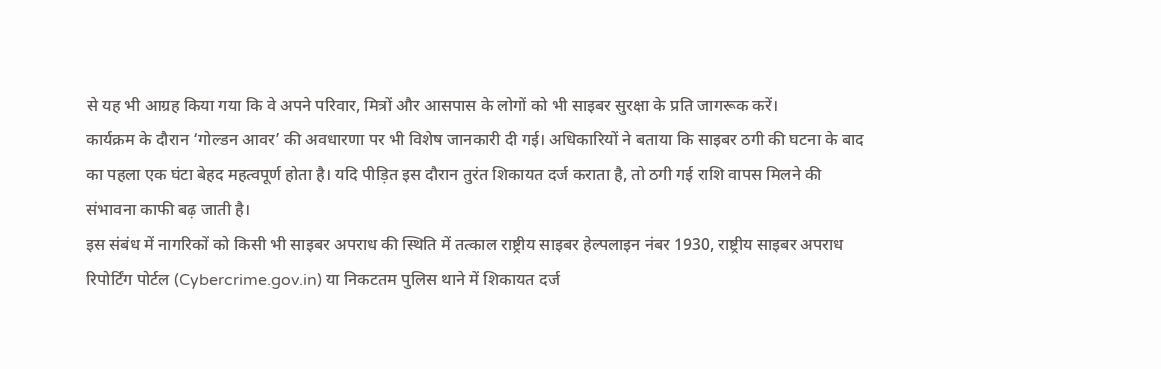से यह भी आग्रह किया गया कि वे अपने परिवार, मित्रों और आसपास के लोगों को भी साइबर सुरक्षा के प्रति जागरूक करें।
कार्यक्रम के दौरान ‘गोल्डन आवर’ की अवधारणा पर भी विशेष जानकारी दी गई। अधिकारियों ने बताया कि साइबर ठगी की घटना के बाद का पहला एक घंटा बेहद महत्वपूर्ण होता है। यदि पीड़ित इस दौरान तुरंत शिकायत दर्ज कराता है, तो ठगी गई राशि वापस मिलने की संभावना काफी बढ़ जाती है।
इस संबंध में नागरिकों को किसी भी साइबर अपराध की स्थिति में तत्काल राष्ट्रीय साइबर हेल्पलाइन नंबर 1930, राष्ट्रीय साइबर अपराध रिपोर्टिंग पोर्टल (Cybercrime.gov.in) या निकटतम पुलिस थाने में शिकायत दर्ज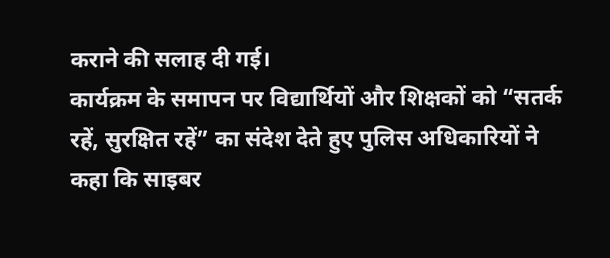कराने की सलाह दी गई।
कार्यक्रम के समापन पर विद्यार्थियों और शिक्षकों को “सतर्क रहें, सुरक्षित रहें” का संदेश देते हुए पुलिस अधिकारियों ने कहा कि साइबर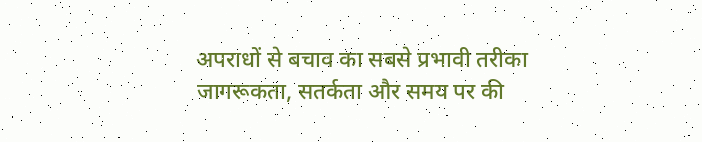अपराधों से बचाव का सबसे प्रभावी तरीका जागरूकता, सतर्कता और समय पर की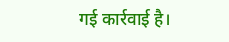गई कार्रवाई है।